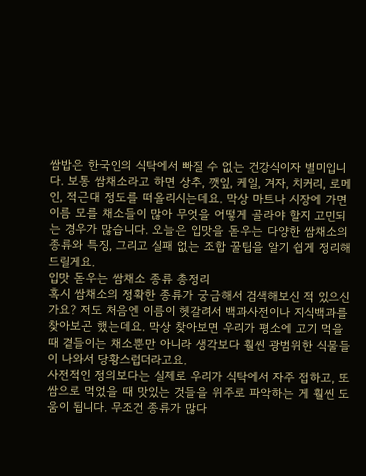쌈밥은 한국인의 식탁에서 빠질 수 없는 건강식이자 별미입니다. 보통 쌈채소라고 하면 상추, 깻잎, 케일, 겨자, 치커리, 로메인, 적근대 정도를 떠올리시는데요. 막상 마트나 시장에 가면 이름 모를 채소들이 많아 무엇을 어떻게 골라야 할지 고민되는 경우가 많습니다. 오늘은 입맛을 돋우는 다양한 쌈채소의 종류와 특징, 그리고 실패 없는 조합 꿀팁을 알기 쉽게 정리해 드릴게요.
입맛 돋우는 쌈채소 종류 총정리
혹시 쌈채소의 정확한 종류가 궁금해서 검색해보신 적 있으신가요? 저도 처음엔 이름이 헷갈려서 백과사전이나 지식백과를 찾아보곤 했는데요. 막상 찾아보면 우리가 평소에 고기 먹을 때 곁들이는 채소뿐만 아니라 생각보다 훨씬 광범위한 식물들이 나와서 당황스럽더라고요.
사전적인 정의보다는 실제로 우리가 식탁에서 자주 접하고, 또 쌈으로 먹었을 때 맛있는 것들을 위주로 파악하는 게 훨씬 도움이 됩니다. 무조건 종류가 많다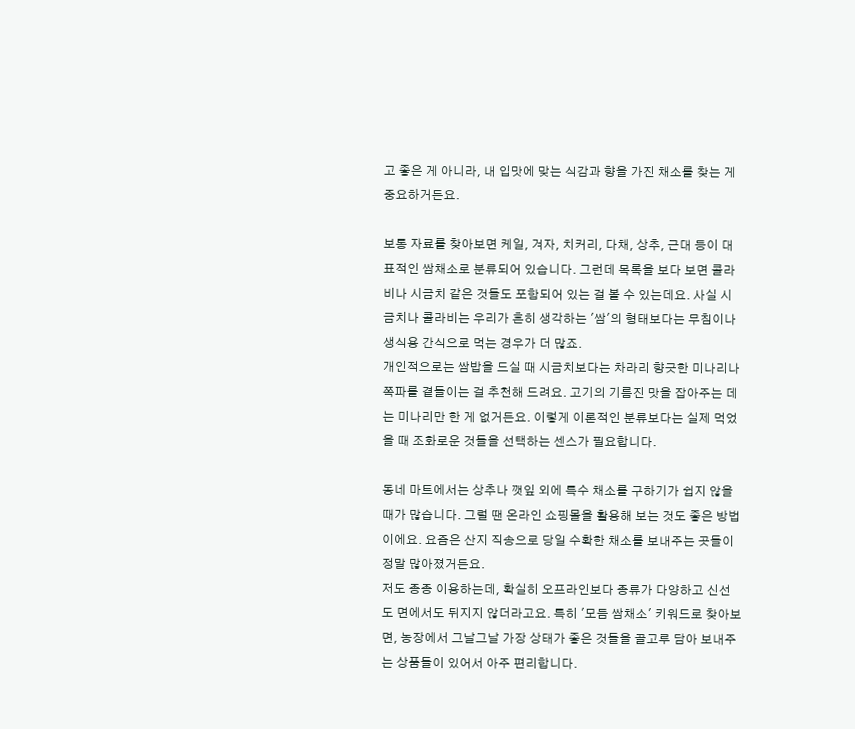고 좋은 게 아니라, 내 입맛에 맞는 식감과 향을 가진 채소를 찾는 게 중요하거든요.

보통 자료를 찾아보면 케일, 겨자, 치커리, 다채, 상추, 근대 등이 대표적인 쌈채소로 분류되어 있습니다. 그런데 목록을 보다 보면 콜라비나 시금치 같은 것들도 포함되어 있는 걸 볼 수 있는데요. 사실 시금치나 콜라비는 우리가 흔히 생각하는 '쌈'의 형태보다는 무침이나 생식용 간식으로 먹는 경우가 더 많죠.
개인적으로는 쌈밥을 드실 때 시금치보다는 차라리 향긋한 미나리나 쪽파를 곁들이는 걸 추천해 드려요. 고기의 기름진 맛을 잡아주는 데는 미나리만 한 게 없거든요. 이렇게 이론적인 분류보다는 실제 먹었을 때 조화로운 것들을 선택하는 센스가 필요합니다.

동네 마트에서는 상추나 깻잎 외에 특수 채소를 구하기가 쉽지 않을 때가 많습니다. 그럴 땐 온라인 쇼핑몰을 활용해 보는 것도 좋은 방법이에요. 요즘은 산지 직송으로 당일 수확한 채소를 보내주는 곳들이 정말 많아졌거든요.
저도 종종 이용하는데, 확실히 오프라인보다 종류가 다양하고 신선도 면에서도 뒤지지 않더라고요. 특히 '모듬 쌈채소' 키워드로 찾아보면, 농장에서 그날그날 가장 상태가 좋은 것들을 골고루 담아 보내주는 상품들이 있어서 아주 편리합니다.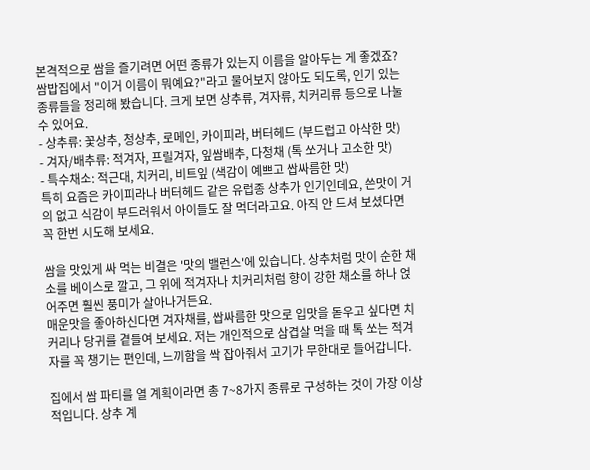본격적으로 쌈을 즐기려면 어떤 종류가 있는지 이름을 알아두는 게 좋겠죠? 쌈밥집에서 "이거 이름이 뭐예요?"라고 물어보지 않아도 되도록, 인기 있는 종류들을 정리해 봤습니다. 크게 보면 상추류, 겨자류, 치커리류 등으로 나눌 수 있어요.
- 상추류: 꽃상추, 청상추, 로메인, 카이피라, 버터헤드 (부드럽고 아삭한 맛)
- 겨자/배추류: 적겨자, 프릴겨자, 잎쌈배추, 다청채 (톡 쏘거나 고소한 맛)
- 특수채소: 적근대, 치커리, 비트잎 (색감이 예쁘고 쌉싸름한 맛)
특히 요즘은 카이피라나 버터헤드 같은 유럽종 상추가 인기인데요, 쓴맛이 거의 없고 식감이 부드러워서 아이들도 잘 먹더라고요. 아직 안 드셔 보셨다면 꼭 한번 시도해 보세요.

쌈을 맛있게 싸 먹는 비결은 '맛의 밸런스'에 있습니다. 상추처럼 맛이 순한 채소를 베이스로 깔고, 그 위에 적겨자나 치커리처럼 향이 강한 채소를 하나 얹어주면 훨씬 풍미가 살아나거든요.
매운맛을 좋아하신다면 겨자채를, 쌉싸름한 맛으로 입맛을 돋우고 싶다면 치커리나 당귀를 곁들여 보세요. 저는 개인적으로 삼겹살 먹을 때 톡 쏘는 적겨자를 꼭 챙기는 편인데, 느끼함을 싹 잡아줘서 고기가 무한대로 들어갑니다.

집에서 쌈 파티를 열 계획이라면 총 7~8가지 종류로 구성하는 것이 가장 이상적입니다. 상추 계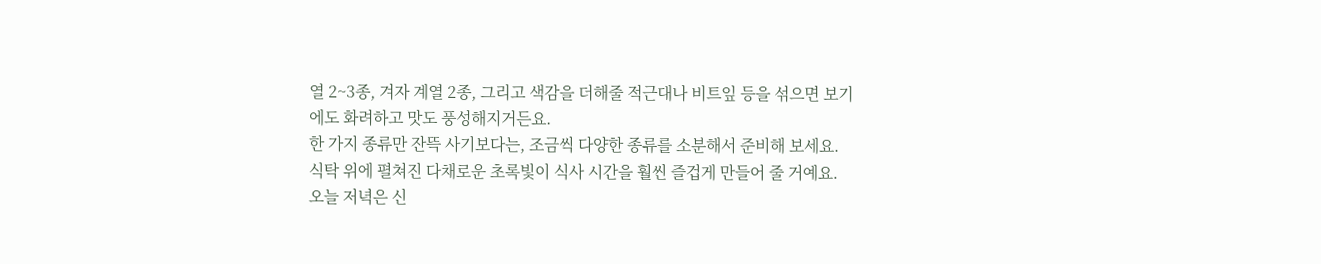열 2~3종, 겨자 계열 2종, 그리고 색감을 더해줄 적근대나 비트잎 등을 섞으면 보기에도 화려하고 맛도 풍성해지거든요.
한 가지 종류만 잔뜩 사기보다는, 조금씩 다양한 종류를 소분해서 준비해 보세요. 식탁 위에 펼쳐진 다채로운 초록빛이 식사 시간을 훨씬 즐겁게 만들어 줄 거예요. 오늘 저녁은 신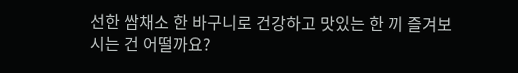선한 쌈채소 한 바구니로 건강하고 맛있는 한 끼 즐겨보시는 건 어떨까요?